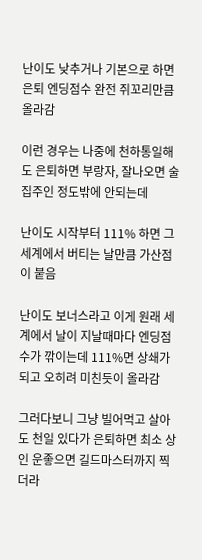난이도 낮추거나 기본으로 하면 은퇴 엔딩점수 완전 쥐꼬리만큼 올라감

이런 경우는 나중에 천하통일해도 은퇴하면 부랑자, 잘나오면 술집주인 정도밖에 안되는데

난이도 시작부터 111% 하면 그 세계에서 버티는 날만큼 가산점이 붙음

난이도 보너스라고 이게 원래 세계에서 날이 지날때마다 엔딩점수가 깎이는데 111%면 상쇄가 되고 오히려 미친듯이 올라감

그러다보니 그냥 빌어먹고 살아도 천일 있다가 은퇴하면 최소 상인 운좋으면 길드마스터까지 찍더라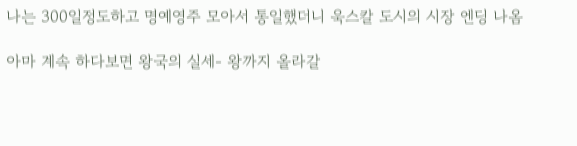나는 300일정도하고 명예영주 모아서 통일했더니 욱스칼 도시의 시장 엔딩 나옴

아마 계속 하다보면 왕국의 실세- 왕까지 올라갈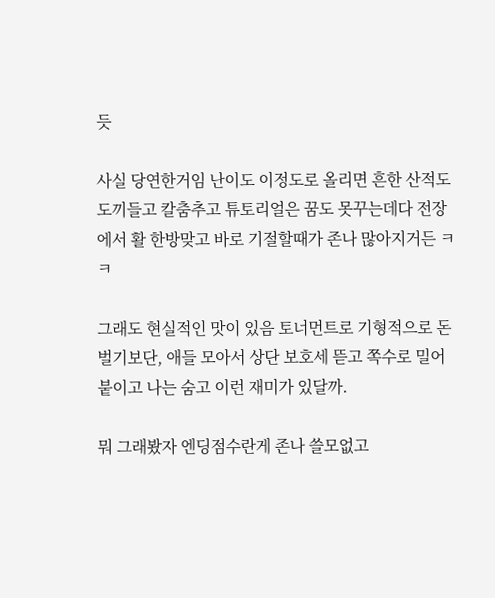듯

사실 당연한거임 난이도 이정도로 올리면 흔한 산적도 도끼들고 칼춤추고 튜토리얼은 꿈도 못꾸는데다 전장에서 활 한방맞고 바로 기절할때가 존나 많아지거든 ㅋㅋ

그래도 현실적인 맛이 있음 토너먼트로 기형적으로 돈벌기보단, 애들 모아서 상단 보호세 뜯고 쪽수로 밀어붙이고 나는 숨고 이런 재미가 있달까.

뭐 그래봤자 엔딩점수란게 존나 쓸모없고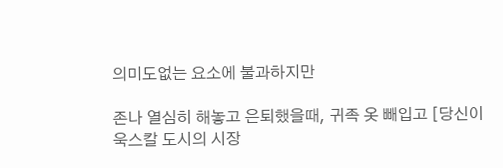의미도없는 요소에 불과하지만

존나 열심히 해놓고 은퇴했을때, 귀족 옷 빼입고 [당신이 욱스칼 도시의 시장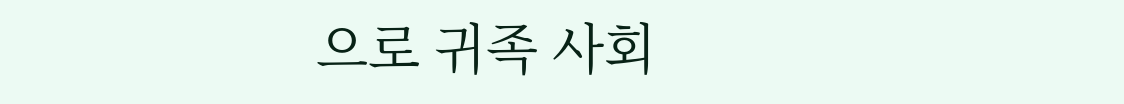으로 귀족 사회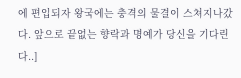에 편입되자 왕국에는 충격의 물결이 스쳐지나갔다. 앞으로 끝없는 향락과 명예가 당신을 기다린다..]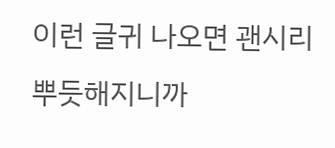이런 글귀 나오면 괜시리 뿌듯해지니까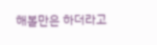해볼만은 하더라고